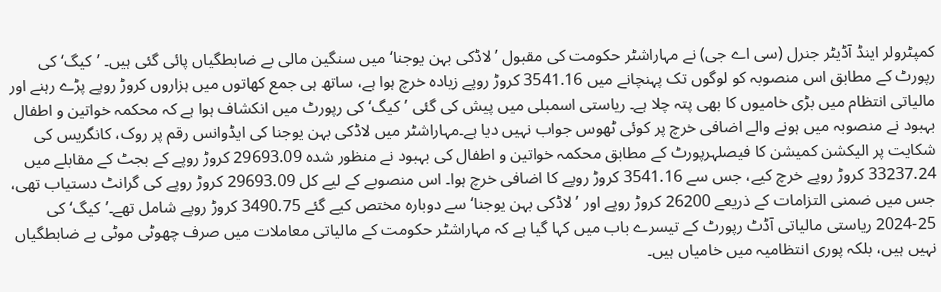کمپٹرولر اینڈ آڈیٹر جنرل (سی اے جی) نے مہاراشٹر حکومت کی مقبول ’لاڈکی بہن یوجنا‘ میں سنگین مالی بے ضابطگیاں پائی گئی ہیں۔ ’کیگ‘ کی رپورٹ کے مطابق اس منصوبہ کو لوگوں تک پہنچانے میں 3541.16 کروڑ روپے زیادہ خرچ ہوا ہے، ساتھ ہی جمع کھاتوں میں ہزاروں کروڑ روپے پڑے رہنے اور مالیاتی انتظام میں بڑی خامیوں کا بھی پتہ چلا ہے۔ ریاستی اسمبلی میں پیش کی گئی ’کیگ‘ کی رپورٹ میں انکشاف ہوا ہے کہ محکمہ خواتین و اطفال بہبود نے منصوبہ میں ہونے والے اضافی خرچ پر کوئی ٹھوس جواب نہیں دیا ہے۔مہاراشٹر میں لاڈکی بہن یوجنا کی ایڈوانس رقم پر روک، کانگریس کی شکایت پر الیکشن کمیشن کا فیصلہرپورٹ کے مطابق محکمہ خواتین و اطفال کی بہبود نے منظور شدہ 29693.09 کروڑ روپے کے بجٹ کے مقابلے میں 33237.24 کروڑ روپے خرچ کیے، جس سے 3541.16 کروڑ روپے کا اضافی خرچ ہوا۔ اس منصوبے کے لیے کل 29693.09 کروڑ روپے کی گرانٹ دستیاب تھی، جس میں ضمنی التزامات کے ذریعے 26200 کروڑ روپے اور ’لاڈکی بہن یوجنا‘ سے دوبارہ مختص کیے گئے 3490.75 کروڑ روپے شامل تھے۔’کیگ‘ کی 25-2024 ریاستی مالیاتی آڈٹ رپورٹ کے تیسرے باب میں کہا گیا ہے کہ مہاراشٹر حکومت کے مالیاتی معاملات میں صرف چھوٹی موٹی بے ضابطگیاں نہیں ہیں، بلکہ پوری انتظامیہ میں خامیاں ہیں۔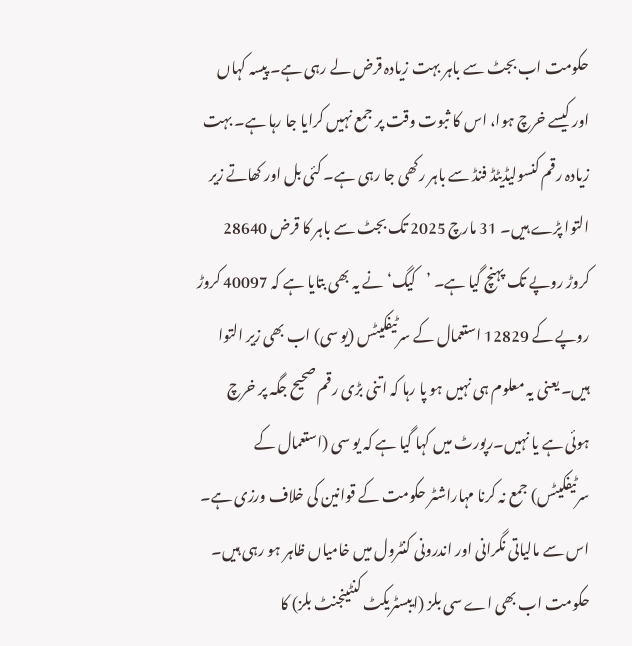حکومت اب بجٹ سے باہر بہت زیادہ قرض لے رہی ہے۔ پیسہ کہاں اور کیسے خرچ ہوا، اس کا ثبوت وقت پر جمع نہیں کرایا جا رہا ہے۔ بہت زیادہ رقم کنسولیڈیٹڈ فنڈ سے باہر رکھی جا رہی ہے۔ کئی بل اور کھاتے زیر التوا پڑے ہیں۔ 31 مارچ 2025 تک بجٹ سے باہر کا قرض 28640 کروڑ روپے تک پہنچ گیا ہے۔ ’کیگ‘ نے یہ بھی بتایا ہے کہ 40097 کروڑ روپے کے 12829 استعمال کے سرٹیفکیٹس (یو سی) اب بھی زیر التوا ہیں۔ یعنی یہ معلوم ہی نہیں ہو پا رہا کہ اتنی بڑی رقم صحیح جگہ پر خرچ ہوئی ہے یا نہیں۔رپورٹ میں کہا گیا ہے کہ یو سی (استعمال کے سرٹیفکیٹس) جمع نہ کرنا مہاراشٹر حکومت کے قوانین کی خلاف ورزی ہے۔ اس سے مالیاتی نگرانی اور اندرونی کنٹرول میں خامیاں ظاہر ہو رہی ہیں۔ حکومت اب بھی اے سی بلز (ایبسٹریکٹ کنٹینجنٹ بلز) کا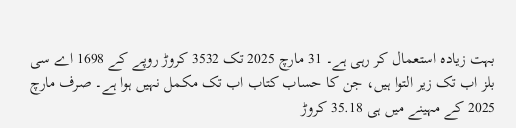بہت زیادہ استعمال کر رہی ہے۔ 31 مارچ 2025 تک 3532 کروڑ روپے کے 1698 اے سی بلز اب تک زیر التوا ہیں، جن کا حساب کتاب اب تک مکمل نہیں ہوا ہے۔ صرف مارچ 2025 کے مہینے میں ہی 35.18 کروڑ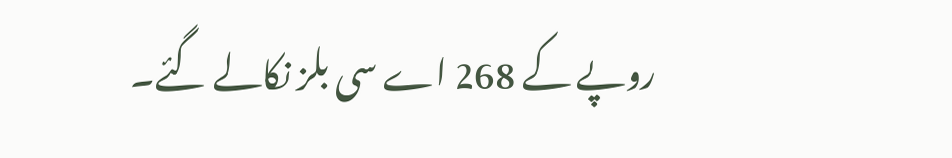روپے کے 268 اے سی بلز نکالے گئے۔